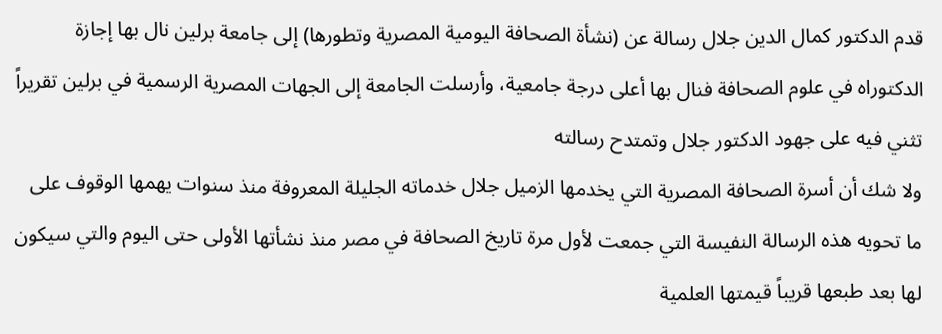قدم الدكتور كمال الدين جلال رسالة عن (نشأة الصحافة اليومية المصرية وتطورها) إلى جامعة برلين نال بها إجازة الدكتوراه في علوم الصحافة فنال بها أعلى درجة جامعية، وأرسلت الجامعة إلى الجهات المصرية الرسمية في برلين تقريراً تثني فيه على جهود الدكتور جلال وتمتدح رسالته
ولا شك أن أسرة الصحافة المصرية التي يخدمها الزميل جلال خدماته الجليلة المعروفة منذ سنوات يهمها الوقوف على ما تحويه هذه الرسالة النفيسة التي جمعت لأول مرة تاريخ الصحافة في مصر منذ نشأتها الأولى حتى اليوم والتي سيكون لها بعد طبعها قريباً قيمتها العلمية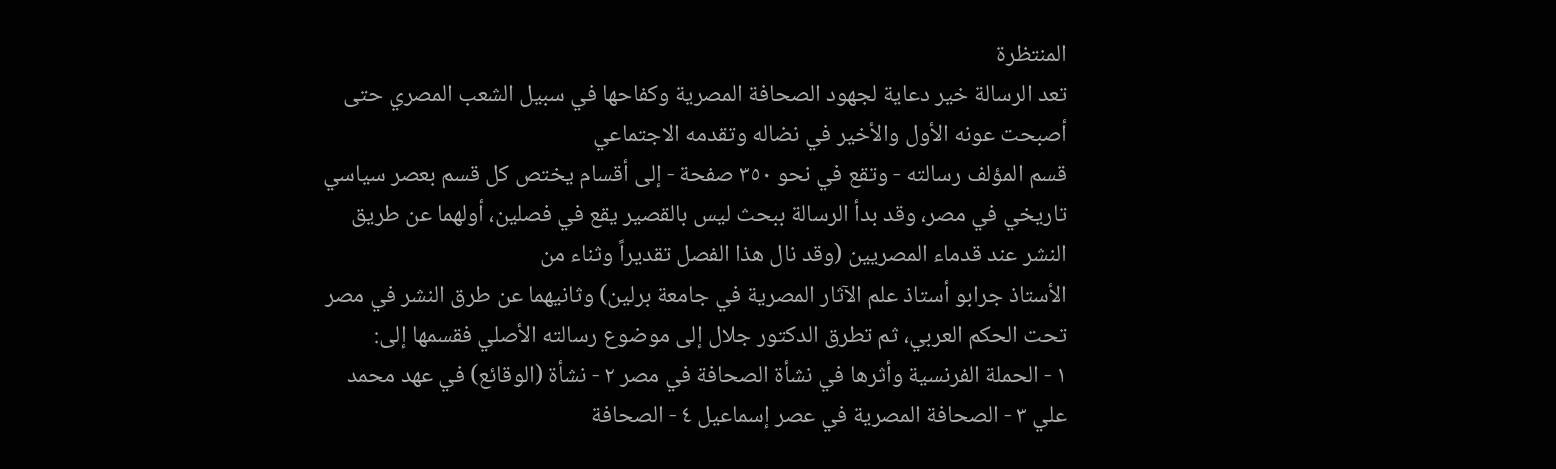المنتظرة
تعد الرسالة خير دعاية لجهود الصحافة المصرية وكفاحها في سبيل الشعب المصري حتى أصبحت عونه الأول والأخير في نضاله وتقدمه الاجتماعي
قسم المؤلف رسالته - وتقع في نحو ٣٥٠ صفحة - إلى أقسام يختص كل قسم بعصر سياسي تاريخي في مصر، وقد بدأ الرسالة ببحث ليس بالقصير يقع في فصلين، أولهما عن طريق النشر عند قدماء المصريين (وقد نال هذا الفصل تقديراً وثناء من
الأستاذ جرابو أستاذ علم الآثار المصرية في جامعة برلين) وثانيهما عن طرق النشر في مصر تحت الحكم العربي، ثم تطرق الدكتور جلال إلى موضوع رسالته الأصلي فقسمها إلى:
١ - الحملة الفرنسية وأثرها في نشأة الصحافة في مصر ٢ - نشأة (الوقائع) في عهد محمد علي ٣ - الصحافة المصرية في عصر إسماعيل ٤ - الصحافة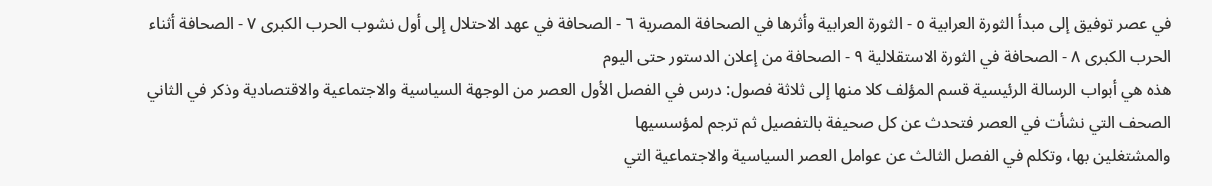في عصر توفيق إلى مبدأ الثورة العرابية ٥ - الثورة العرابية وأثرها في الصحافة المصرية ٦ - الصحافة في عهد الاحتلال إلى أول نشوب الحرب الكبرى ٧ - الصحافة أثناء الحرب الكبرى ٨ - الصحافة في الثورة الاستقلالية ٩ - الصحافة من إعلان الدستور حتى اليوم
هذه هي أبواب الرسالة الرئيسية قسم المؤلف كلا منها إلى ثلاثة فصول: درس في الفصل الأول العصر من الوجهة السياسية والاجتماعية والاقتصادية وذكر في الثاني الصحف التي نشأت في العصر فتحدث عن كل صحيفة بالتفصيل ثم ترجم لمؤسسيها
والمشتغلين بها، وتكلم في الفصل الثالث عن عوامل العصر السياسية والاجتماعية التي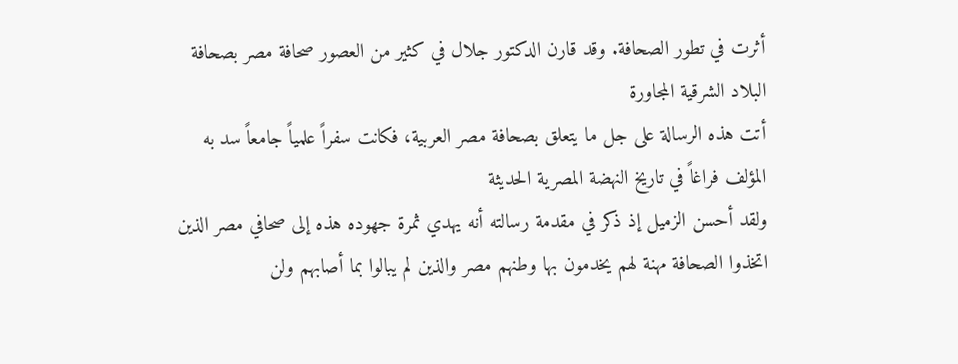أثرت في تطور الصحافة. وقد قارن الدكتور جلال في كثير من العصور صحافة مصر بصحافة البلاد الشرقية المجاورة
أتت هذه الرسالة على جل ما يتعلق بصحافة مصر العربية، فكانت سفراً علمياً جامعاً سد به المؤلف فراغاً في تاريخ النهضة المصرية الحديثة
ولقد أحسن الزميل إذ ذكر في مقدمة رسالته أنه يهدي ثمرة جهوده هذه إلى صحافي مصر الذين اتخذوا الصحافة مهنة لهم يخدمون بها وطنهم مصر والذين لم يبالوا بما أصابهم ولن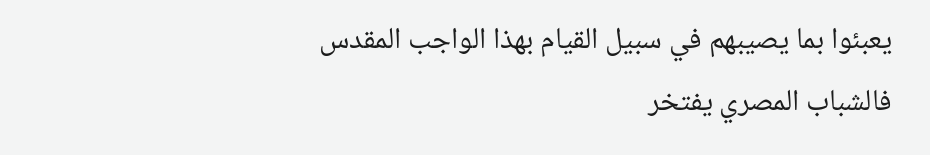يعبئوا بما يصيبهم في سبيل القيام بهذا الواجب المقدس
فالشباب المصري يفتخر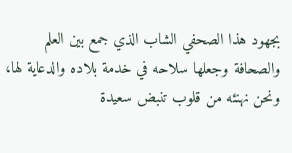بجهود هذا الصحفي الشاب الذي جمع بين العلم والصحافة وجعلها سلاحه في خدمة بلاده والدعاية لها، ونحن نهنئه من قلوب تنبض سعيدة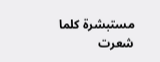مستبشرة كلما شعرت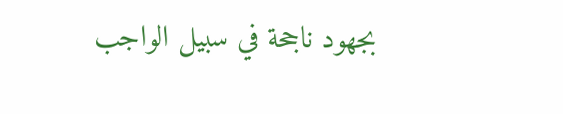بجهود ناجحة في سبيل الواجب